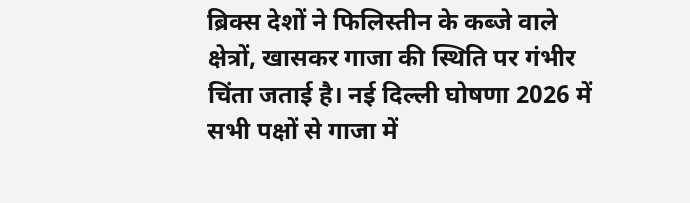ब्रिक्स देशों ने फिलिस्तीन के कब्जे वाले क्षेत्रों, खासकर गाजा की स्थिति पर गंभीर चिंता जताई है। नई दिल्ली घोषणा 2026 में सभी पक्षों से गाजा में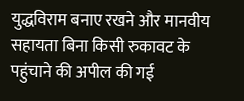युद्धविराम बनाए रखने और मानवीय सहायता बिना किसी रुकावट के पहुंचाने की अपील की गई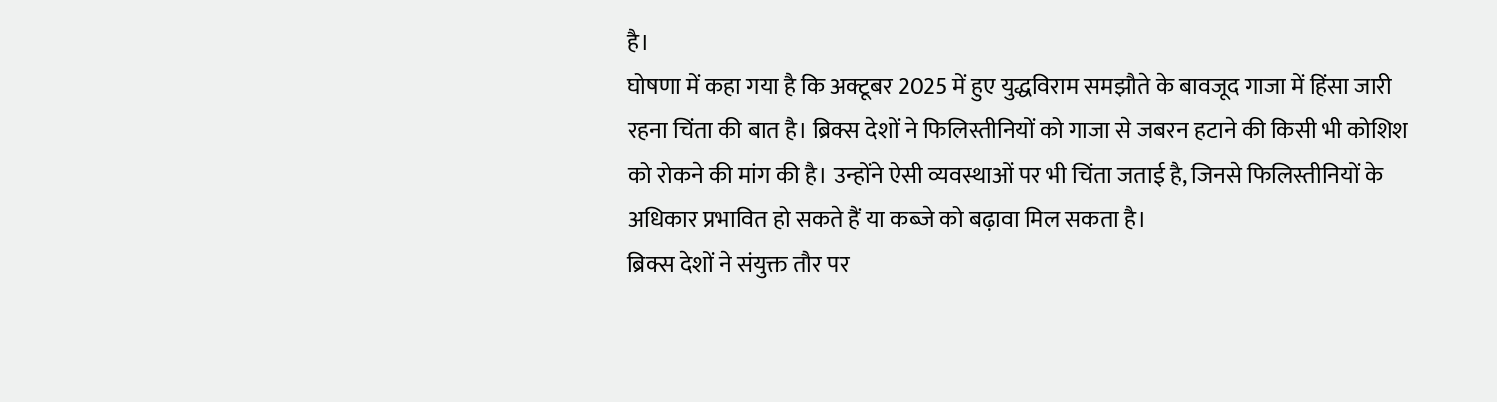है।
घोषणा में कहा गया है कि अक्टूबर 2025 में हुए युद्धविराम समझौते के बावजूद गाजा में हिंसा जारी रहना चिंता की बात है। ब्रिक्स देशों ने फिलिस्तीनियों को गाजा से जबरन हटाने की किसी भी कोशिश को रोकने की मांग की है। उन्होंने ऐसी व्यवस्थाओं पर भी चिंता जताई है, जिनसे फिलिस्तीनियों के अधिकार प्रभावित हो सकते हैं या कब्जे को बढ़ावा मिल सकता है।
ब्रिक्स देशों ने संयुक्त तौर पर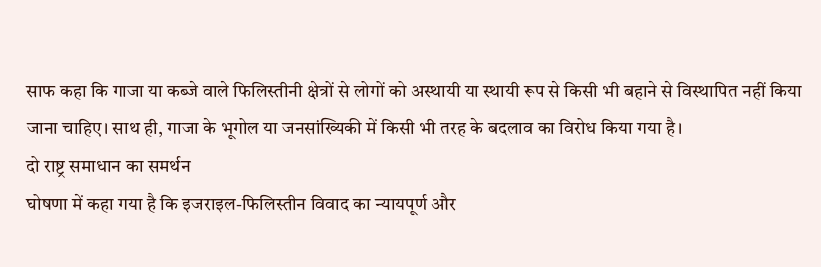साफ कहा कि गाजा या कब्जे वाले फिलिस्तीनी क्षेत्रों से लोगों को अस्थायी या स्थायी रूप से किसी भी बहाने से विस्थापित नहीं किया जाना चाहिए। साथ ही, गाजा के भूगोल या जनसांख्यिकी में किसी भी तरह के बदलाव का विरोध किया गया है।
दो राष्ट्र समाधान का समर्थन
घोषणा में कहा गया है कि इजराइल-फिलिस्तीन विवाद का न्यायपूर्ण और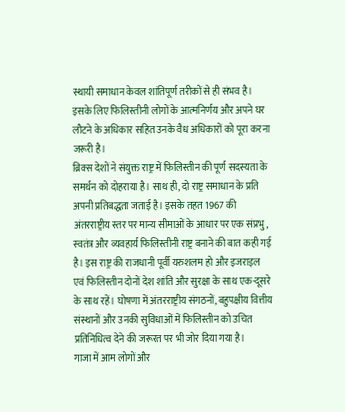स्थायी समाधान केवल शांतिपूर्ण तरीकों से ही संभव है। इसके लिए फिलिस्तीनी लोगों के आत्मनिर्णय और अपने घर लौटने के अधिकार सहित उनके वैध अधिकारों को पूरा करना जरूरी है।
ब्रिक्स देशों ने संयुक्त राष्ट्र में फिलिस्तीन की पूर्ण सदस्यता के समर्थन को दोहराया है। साथ ही, दो राष्ट्र समाधान के प्रति अपनी प्रतिबद्धता जताई है। इसके तहत 1967 की अंतरराष्ट्रीय स्तर पर मान्य सीमाओं के आधार पर एक संप्रभु, स्वतंत्र और व्यवहार्य फिलिस्तीनी राष्ट्र बनाने की बात कही गई है। इस राष्ट्र की राजधानी पूर्वी यरुशलम हो और इजराइल एवं फिलिस्तीन दोनों देश शांति और सुरक्षा के साथ एक-दूसरे के साथ रहें। घोषणा में अंतरराष्ट्रीय संगठनों, बहुपक्षीय वित्तीय संस्थानों और उनकी सुविधाओं में फिलिस्तीन को उचित प्रतिनिधित्व देने की जरूरत पर भी जोर दिया गया है।
गाजा में आम लोगों और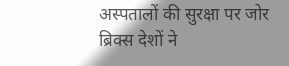अस्पतालों की सुरक्षा पर जोर
ब्रिक्स देशों ने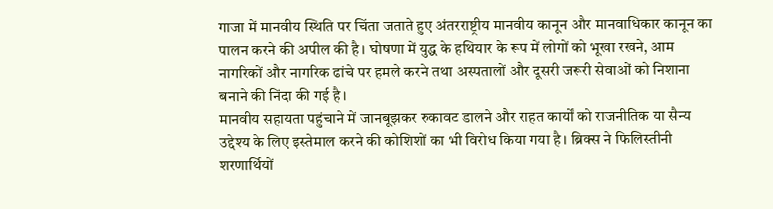गाजा में मानवीय स्थिति पर चिंता जताते हुए अंतरराष्ट्रीय मानवीय कानून और मानवाधिकार कानून का पालन करने की अपील की है। घोषणा में युद्ध के हथियार के रूप में लोगों को भूखा रखने, आम नागरिकों और नागरिक ढांचे पर हमले करने तथा अस्पतालों और दूसरी जरूरी सेवाओं को निशाना बनाने की निंदा की गई है।
मानवीय सहायता पहुंचाने में जानबूझकर रुकावट डालने और राहत कार्यों को राजनीतिक या सैन्य उद्देश्य के लिए इस्तेमाल करने की कोशिशों का भी विरोध किया गया है। ब्रिक्स ने फिलिस्तीनी शरणार्थियों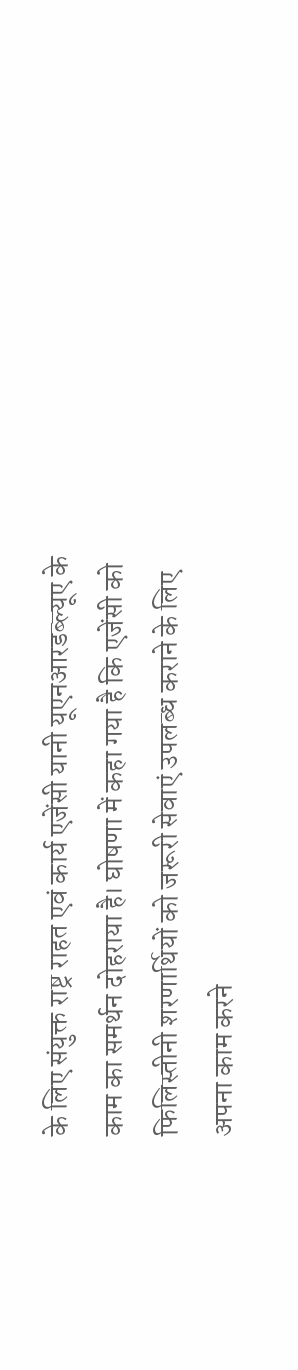के लिए संयुक्त राष्ट्र राहत एवं कार्य एजेंसी यानी यूएनआरडब्ल्यूए के काम का समर्थन दोहराया है। घोषणा में कहा गया है कि एजेंसी को फिलिस्तीनी शरणार्थियों को जरूरी सेवाएं उपलब्ध कराने के लिए अपना काम करने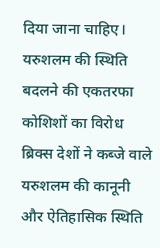दिया जाना चाहिए।
यरुशलम की स्थिति बदलने की एकतरफा कोशिशों का विरोध
ब्रिक्स देशों ने कब्जे वाले यरुशलम की कानूनी और ऐतिहासिक स्थिति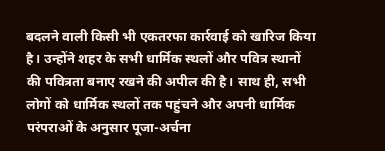बदलने वाली किसी भी एकतरफा कार्रवाई को खारिज किया है। उन्होंने शहर के सभी धार्मिक स्थलों और पवित्र स्थानों की पवित्रता बनाए रखने की अपील की है। साथ ही, सभी लोगों को धार्मिक स्थलों तक पहुंचने और अपनी धार्मिक परंपराओं के अनुसार पूजा-अर्चना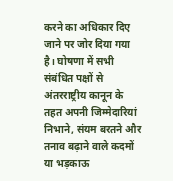करने का अधिकार दिए जाने पर जोर दिया गया है। घोषणा में सभी संबंधित पक्षों से अंतरराष्ट्रीय कानून के तहत अपनी जिम्मेदारियां निभाने, संयम बरतने और तनाव बढ़ाने वाले कदमों या भड़काऊ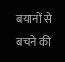बयानों से बचने की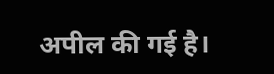अपील की गई है।